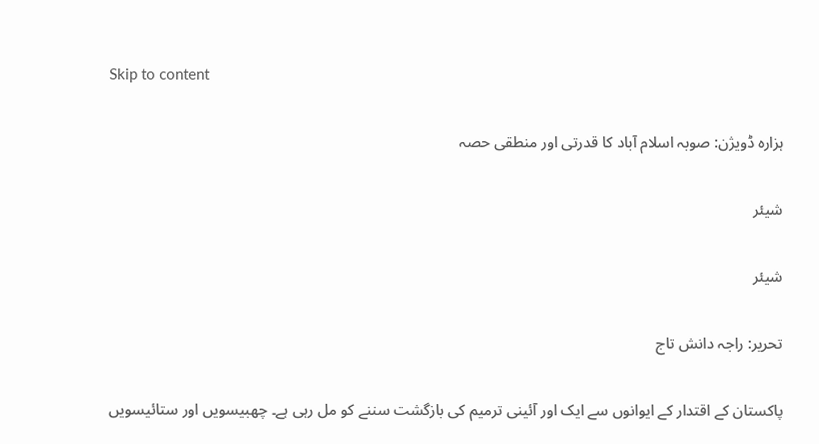Skip to content

ہزارہ ڈویژن: صوبہ اسلام آباد کا قدرتی اور منطقی حصہ

شیئر

شیئر

تحریر: راجہ دانش تاج

پاکستان کے اقتدار کے ایوانوں سے ایک اور آئینی ترمیم کی بازگشت سننے کو مل رہی ہے۔ چھبیسویں اور ستائیسویں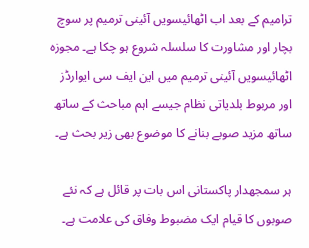ترامیم کے بعد اب اٹھائیسویں آئینی ترمیم پر سوچ بچار اور مشاورت کا سلسلہ شروع ہو چکا ہے۔ مجوزہ اٹھائیسویں آئینی ترمیم میں این ایف سی ایوارڈز اور مربوط بلدیاتی نظام جیسے اہم مباحث کے ساتھ ساتھ مزید صوبے بنانے کا موضوع بھی زیر بحث ہے۔

ہر سمجھدار پاکستانی اس بات پر قائل ہے کہ نئے صوبوں کا قیام ایک مضبوط وفاق کی علامت ہے۔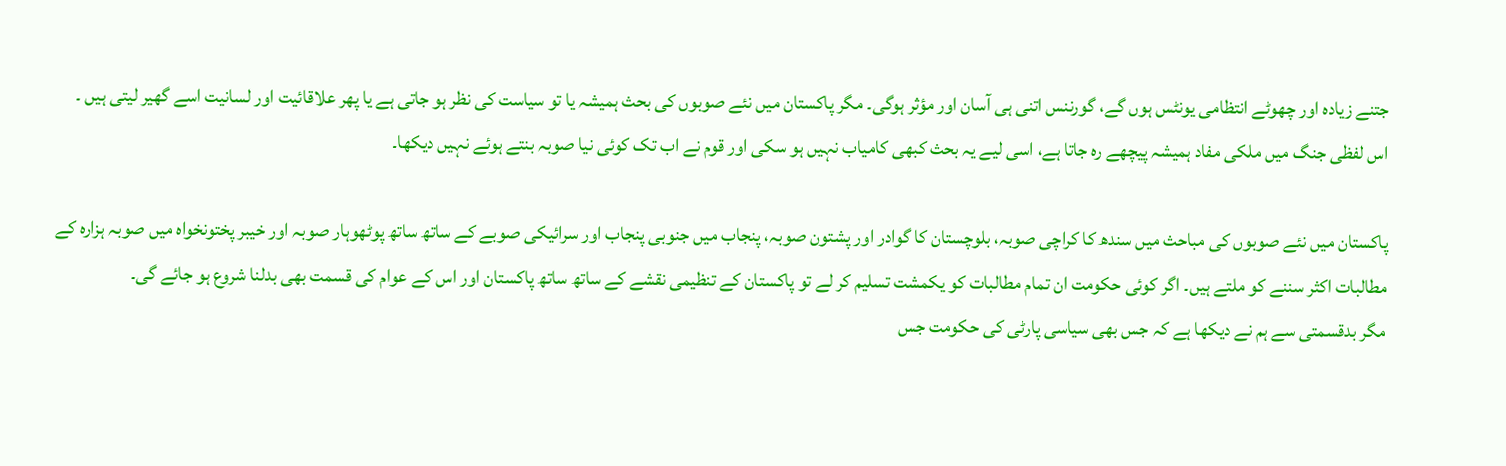جتنے زیادہ اور چھوٹے انتظامی یونٹس ہوں گے، گورننس اتنی ہی آسان اور مؤثر ہوگی۔ مگر پاکستان میں نئے صوبوں کی بحث ہمیشہ یا تو سیاست کی نظر ہو جاتی ہے یا پھر علاقائیت اور لسانیت اسے گھیر لیتی ہیں ۔ اس لفظی جنگ میں ملکی مفاد ہمیشہ پیچھے رہ جاتا ہے، اسی لیے یہ بحث کبھی کامیاب نہیں ہو سکی اور قوم نے اب تک کوئی نیا صوبہ بنتے ہوئے نہیں دیکھا۔

پاکستان میں نئے صوبوں کی مباحث میں سندھ کا کراچی صوبہ، بلوچستان کا گوادر اور پشتون صوبہ، پنجاب میں جنوبی پنجاب اور سرائیکی صوبے کے ساتھ ساتھ پوٹھوہار صوبہ اور خیبر پختونخواہ میں صوبہ ہزارہ کے مطالبات اکثر سننے کو ملتے ہیں۔ اگر کوئی حکومت ان تمام مطالبات کو یکمشت تسلیم کر لے تو پاکستان کے تنظیمی نقشے کے ساتھ ساتھ پاکستان اور اس کے عوام کی قسمت بھی بدلنا شروع ہو جائے گی۔
مگر بدقسمتی سے ہم نے دیکھا ہے کہ جس بھی سیاسی پارٹی کی حکومت جس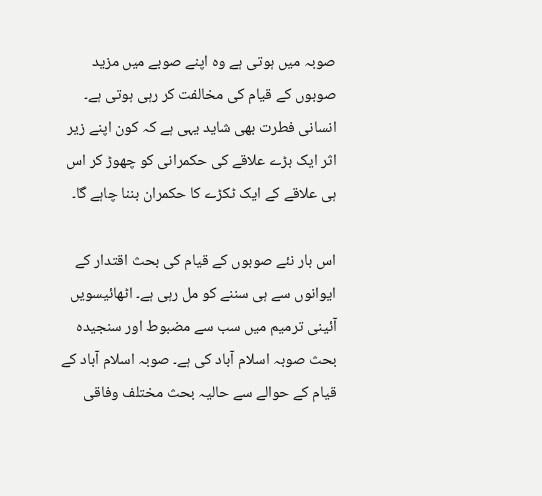صوبہ میں ہوتی ہے وہ اپنے صوبے میں مزید صوبوں کے قیام کی مخالفت کر رہی ہوتی ہے۔ انسانی فطرت بھی شاید یہی ہے کہ کون اپنے زیر اثر ایک بڑے علاقے کی حکمرانی کو چھوڑ کر اس ہی علاقے کے ایک ٹکڑے کا حکمران بننا چاہے گا۔

اس بار نئے صوبوں کے قیام کی بحث اقتدار کے ایوانوں سے ہی سننے کو مل رہی ہے۔ اٹھائیسویں آئینی ترمیم میں سب سے مضبوط اور سنجیدہ بحث صوبہ اسلام آباد کی ہے۔ صوبہ اسلام آباد کے قیام کے حوالے سے حالیہ بحث مختلف وفاقی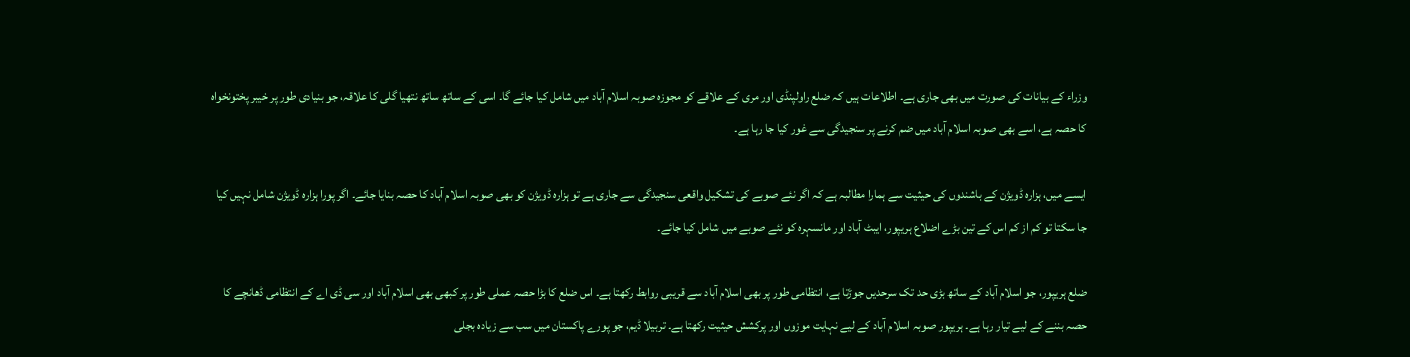وزراء کے بیانات کی صورت میں بھی جاری ہے۔ اطلاعات ہیں کہ ضلع راولپنڈی اور مری کے علاقے کو مجوزہ صوبہ اسلام آباد میں شامل کیا جائے گا۔ اسی کے ساتھ ساتھ نتھیا گلی کا علاقہ، جو بنیادی طور پر خیبر پختونخواہ کا حصہ ہے، اسے بھی صوبہ اسلام آباد میں ضم کرنے پر سنجیدگی سے غور کیا جا رہا ہے۔

ایسے میں، ہزارہ ڈویژن کے باشندوں کی حیثیت سے ہمارا مطالبہ ہے کہ اگر نئے صوبے کی تشکیل واقعی سنجیدگی سے جاری ہے تو ہزارہ ڈویژن کو بھی صوبہ اسلام آباد کا حصہ بنایا جائے۔ اگر پورا ہزارہ ڈویژن شامل نہیں کیا جا سکتا تو کم از کم اس کے تین بڑے اضلاع ہریپور، ایبٹ آباد اور مانسہرہ کو نئے صوبے میں شامل کیا جائے۔

ضلع ہریپور، جو اسلام آباد کے ساتھ بڑی حد تک سرحدیں جوڑتا ہے، انتظامی طور پر بھی اسلام آباد سے قریبی روابط رکھتا ہے۔ اس ضلع کا بڑا حصہ عملی طور پر کبھی بھی اسلام آباد اور سی ڈی اے کے انتظامی ڈھانچے کا حصہ بننے کے لیے تیار رہا ہے۔ ہریپور صوبہ اسلام آباد کے لیے نہایت موزوں اور پرکشش حیثیت رکھتا ہے۔ تربیلا ڈیم، جو پورے پاکستان میں سب سے زیادہ بجلی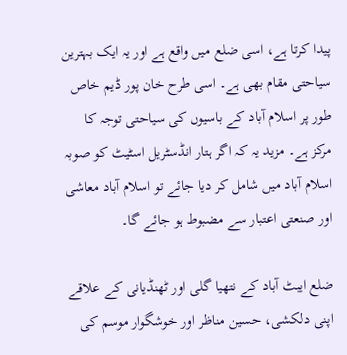پیدا کرتا ہے، اسی ضلع میں واقع ہے اور یہ ایک بہترین سیاحتی مقام بھی ہے۔ اسی طرح خان پور ڈیم خاص طور پر اسلام آباد کے باسیوں کی سیاحتی توجہ کا مرکز ہے۔ مزید یہ کہ اگر ہتار انڈسٹریل اسٹیٹ کو صوبہ اسلام آباد میں شامل کر دیا جائے تو اسلام آباد معاشی اور صنعتی اعتبار سے مضبوط ہو جائے گا۔

ضلع ایبٹ آباد کے نتھیا گلی اور ٹھنڈیانی کے علاقے اپنی دلکشی، حسین مناظر اور خوشگوار موسم کی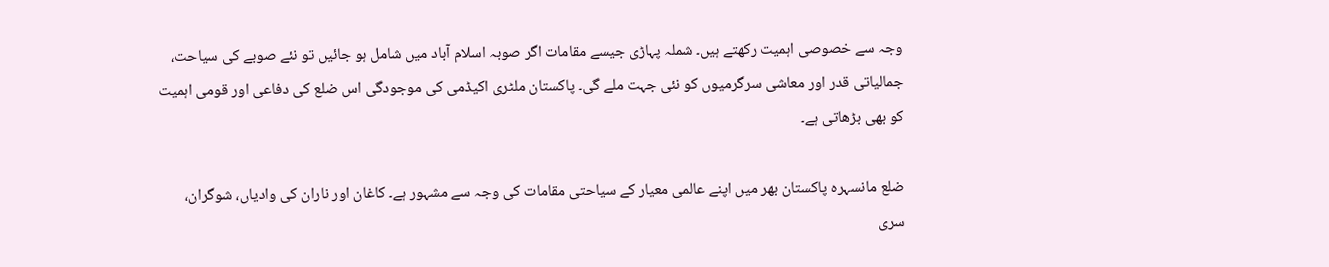وجہ سے خصوصی اہمیت رکھتے ہیں۔ شملہ پہاڑی جیسے مقامات اگر صوبہ اسلام آباد میں شامل ہو جائیں تو نئے صوبے کی سیاحت، جمالیاتی قدر اور معاشی سرگرمیوں کو نئی جہت ملے گی۔ پاکستان ملٹری اکیڈمی کی موجودگی اس ضلع کی دفاعی اور قومی اہمیت کو بھی بڑھاتی ہے۔

ضلع مانسہرہ پاکستان بھر میں اپنے عالمی معیار کے سیاحتی مقامات کی وجہ سے مشہور ہے۔ کاغان اور ناران کی وادیاں، شوگران، سری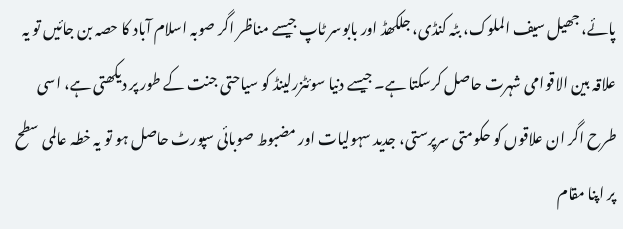پائے، جھیل سیف الملوک، بٹہ کنڈی، جلکھڈ اور بابوسر ٹاپ جیسے مناظر اگر صوبہ اسلام آباد کا حصہ بن جائیں تو یہ علاقہ بین الاقوامی شہرت حاصل کرسکتا ہے۔ جیسے دنیا سوئٹزرلینڈ کو سیاحتی جنت کے طور پر دیکھتی ہے، اسی طرح اگر ان علاقوں کو حکومتی سرپرستی، جدید سہولیات اور مضبوط صوبائی سپورٹ حاصل ہو تو یہ خطہ عالمی سطح پر اپنا مقام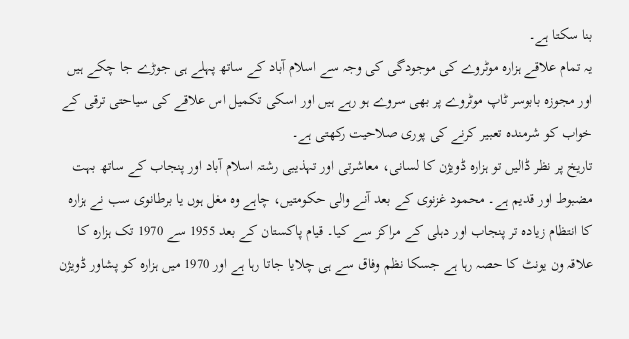بنا سکتا ہے۔
یہ تمام علاقے ہزارہ موٹروے کی موجودگی کی وجہ سے اسلام آباد کے ساتھ پہلے ہی جوڑے جا چکے ہیں اور مجوزہ بابوسر ٹاپ موٹروے پر بھی سروے ہو رہے ہیں اور اسکی تکمیل اس علاقے کی سیاحتی ترقی کے خواب کو شرمندہ تعبیر کرنے کی پوری صلاحیت رکھتی ہے۔
تاریخ پر نظر ڈالیں تو ہزارہ ڈویژن کا لسانی، معاشرتی اور تہذیبی رشتہ اسلام آباد اور پنجاب کے ساتھ بہت مضبوط اور قدیم ہے۔ محمود غزنوی کے بعد آنے والی حکومتیں، چاہے وہ مغل ہوں یا برطانوی سب نے ہزارہ کا انتظام زیادہ تر پنجاب اور دہلی کے مراکز سے کیا۔ قیام پاکستان کے بعد 1955 سے 1970 تک ہزارہ کا علاقہ ون یونٹ کا حصہ رہا ہے جسکا نظم وفاق سے ہی چلایا جاتا رہا ہے اور 1970 میں ہزارہ کو پشاور ڈویژن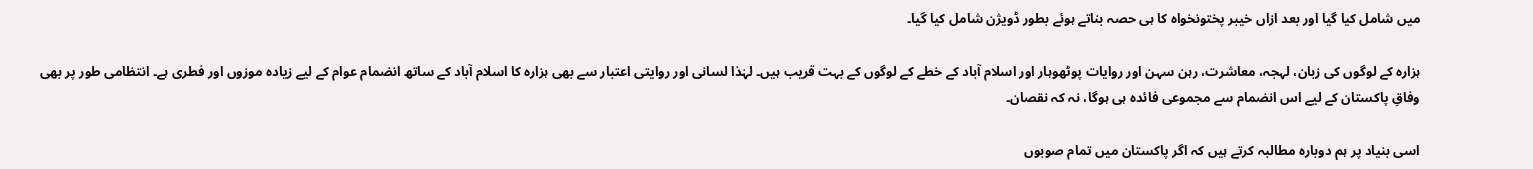میں شامل کیا گیا اور بعد ازاں خیبر پختونخواہ کا ہی حصہ بناتے ہوئے بطور ڈویژن شامل کیا گیا۔

ہزارہ کے لوگوں کی زبان، لہجہ، معاشرت، رہن سہن اور روایات پوٹھوہار اور اسلام آباد کے خطے کے لوگوں کے بہت قریب ہیں۔ لہٰذا لسانی اور روایتی اعتبار سے بھی ہزارہ کا اسلام آباد کے ساتھ انضمام عوام کے لیے زیادہ موزوں اور فطری ہے۔ انتظامی طور پر بھی وفاقِ پاکستان کے لیے اس انضمام سے مجموعی فائدہ ہی ہوگا، نہ کہ نقصان۔

اسی بنیاد پر ہم دوبارہ مطالبہ کرتے ہیں کہ اگر پاکستان میں تمام صوبوں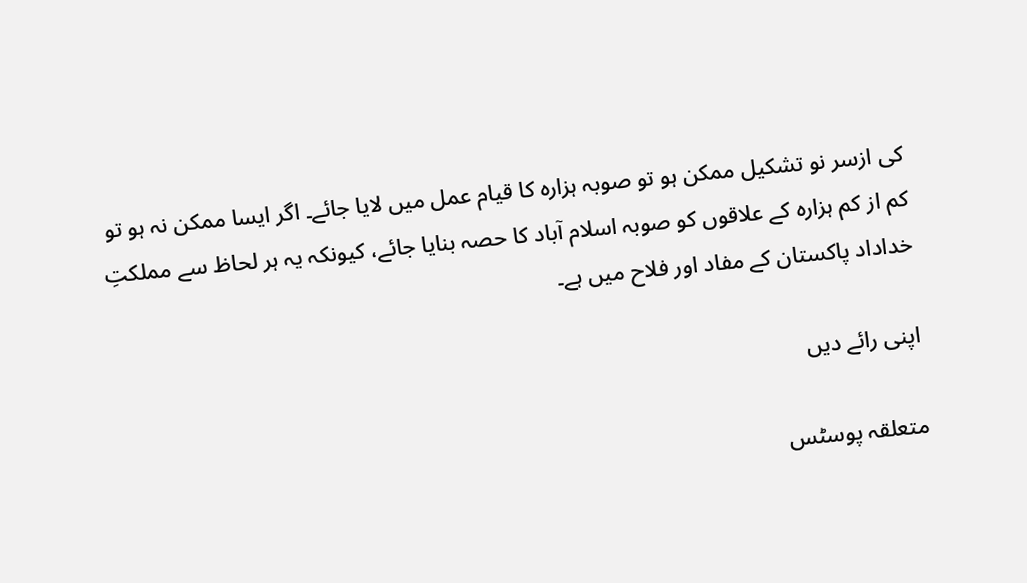کی ازسر نو تشکیل ممکن ہو تو صوبہ ہزارہ کا قیام عمل میں لایا جائے۔ اگر ایسا ممکن نہ ہو تو کم از کم ہزارہ کے علاقوں کو صوبہ اسلام آباد کا حصہ بنایا جائے، کیونکہ یہ ہر لحاظ سے مملکتِ خداداد پاکستان کے مفاد اور فلاح میں ہے۔

اپنی رائے دیں

متعلقہ پوسٹس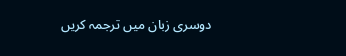دوسری زبان میں ترجمہ کریں